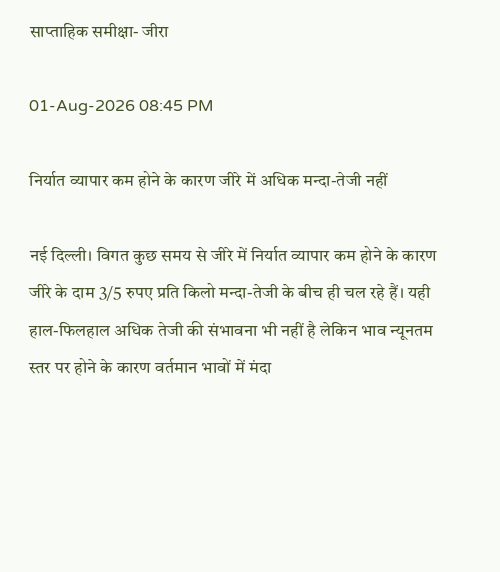साप्ताहिक समीक्षा- जीरा

01-Aug-2026 08:45 PM

निर्यात व्यापार कम होने के कारण जीरे में अधिक मन्दा-तेजी नहीं

नई दिल्ली। विगत कुछ समय से जीरे में निर्यात व्यापार कम होने के कारण जीरे के दाम 3/5 रुपए प्रति किलो मन्दा-तेजी के बीच ही चल रहे हैं। यही हाल-फिलहाल अधिक तेजी की संभावना भी नहीं है लेकिन भाव न्यूनतम स्तर पर होने के कारण वर्तमान भावों में मंदा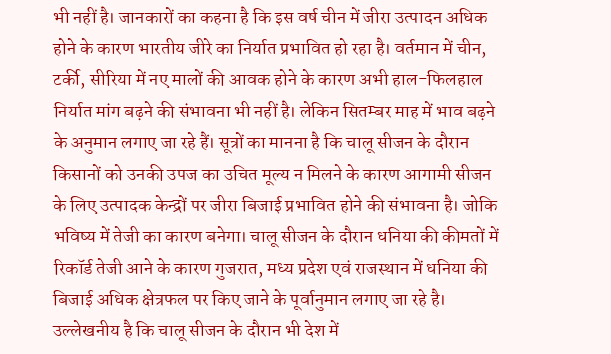भी नहीं है। जानकारों का कहना है कि इस वर्ष चीन में जीरा उत्पादन अधिक होने के कारण भारतीय जीरे का निर्यात प्रभावित हो रहा है। वर्तमान में चीन, टर्की, सीरिया में नए मालों की आवक होने के कारण अभी हाल-फिलहाल निर्यात मांग बढ़ने की संभावना भी नहीं है। लेकिन सितम्बर माह में भाव बढ़ने के अनुमान लगाए जा रहे हैं। सूत्रों का मानना है कि चालू सीजन के दौरान किसानों को उनकी उपज का उचित मूल्य न मिलने के कारण आगामी सीजन के लिए उत्पादक केन्द्रों पर जीरा बिजाई प्रभावित होने की संभावना है। जोकि भविष्य में तेजी का कारण बनेगा। चालू सीजन के दौरान धनिया की कीमतों में रिकॉर्ड तेजी आने के कारण गुजरात, मध्य प्रदेश एवं राजस्थान में धनिया की बिजाई अधिक क्षेत्रफल पर किए जाने के पूर्वानुमान लगाए जा रहे है।
उल्लेखनीय है कि चालू सीजन के दौरान भी देश में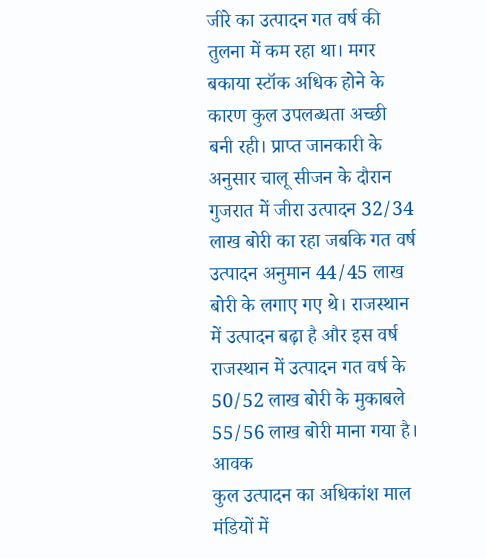जीरे का उत्पादन गत वर्ष की तुलना में कम रहा था। मगर बकाया स्टॉक अधिक होने के कारण कुल उपलब्धता अच्छी बनी रही। प्राप्त जानकारी के अनुसार चालू सीजन के दौरान गुजरात में जीरा उत्पादन 32/34 लाख बोरी का रहा जबकि गत वर्ष उत्पादन अनुमान 44/45 लाख बोरी के लगाए गए थे। राजस्थान में उत्पादन बढ़ा है और इस वर्ष राजस्थान में उत्पादन गत वर्ष के 50/52 लाख बोरी के मुकाबले 55/56 लाख बोरी माना गया है।
आवक
कुल उत्पादन का अधिकांश माल मंडियों में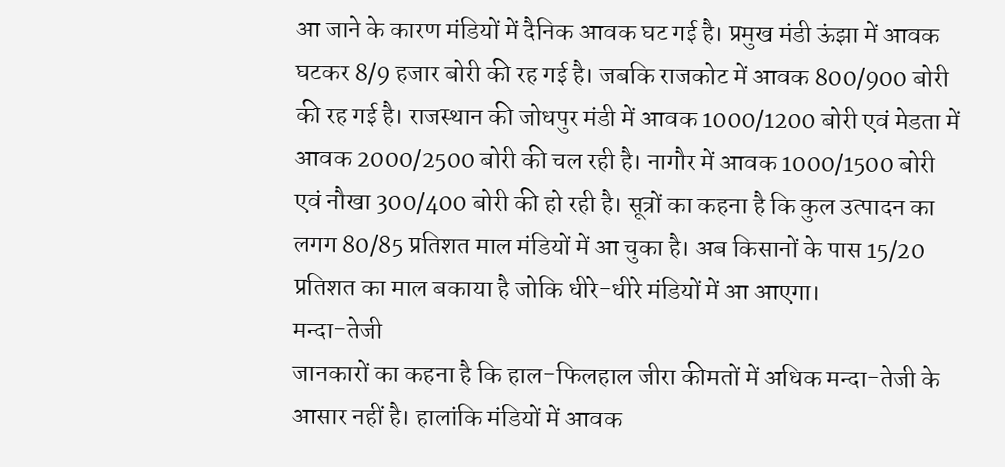आ जाने के कारण मंडियों में दैनिक आवक घट गई है। प्रमुख मंडी ऊंझा में आवक घटकर 8/9 हजार बोरी की रह गई है। जबकि राजकोट में आवक 800/900 बोरी की रह गई है। राजस्थान की जोधपुर मंडी में आवक 1000/1200 बोरी एवं मेडता में आवक 2000/2500 बोरी की चल रही है। नागौर में आवक 1000/1500 बोरी एवं नौखा 300/400 बोरी की हो रही है। सूत्रों का कहना है कि कुल उत्पादन का लगग 80/85 प्रतिशत माल मंडियों में आ चुका है। अब किसानों के पास 15/20 प्रतिशत का माल बकाया है जोकि धीरे-धीरे मंडियों में आ आएगा।
मन्दा-तेजी
जानकारों का कहना है कि हाल-फिलहाल जीरा कीमतों में अधिक मन्दा-तेजी के आसार नहीं है। हालांकि मंडियों में आवक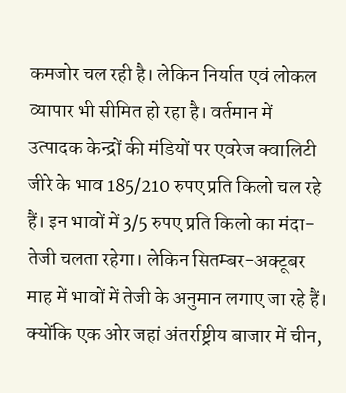कमजोर चल रही है। लेकिन निर्यात एवं लोकल व्यापार भी सीमित हो रहा है। वर्तमान में उत्पादक केन्द्रों की मंडियों पर एवरेज क्वालिटी जीरे के भाव 185/210 रुपए प्रति किलो चल रहे हैं। इन भावों में 3/5 रुपए प्रति किलो का मंदा-तेजी चलता रहेगा। लेकिन सितम्बर-अक्टूबर माह में भावों में तेजी के अनुमान लगाए जा रहे हैं। क्योंकि एक ओर जहां अंतर्राष्ट्रीय बाजार में चीन,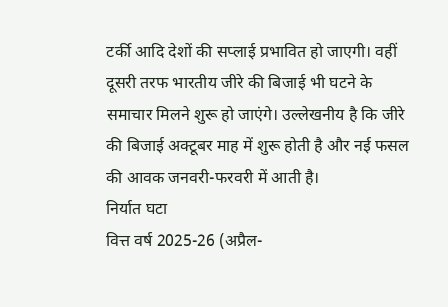टर्की आदि देशों की सप्लाई प्रभावित हो जाएगी। वहीं दूसरी तरफ भारतीय जीरे की बिजाई भी घटने के समाचार मिलने शुरू हो जाएंगे। उल्लेखनीय है कि जीरे की बिजाई अक्टूबर माह में शुरू होती है और नई फसल की आवक जनवरी-फरवरी में आती है।
निर्यात घटा
वित्त वर्ष 2025-26 (अप्रैल-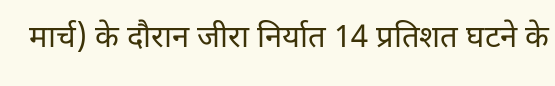मार्च) के दौरान जीरा निर्यात 14 प्रतिशत घटने के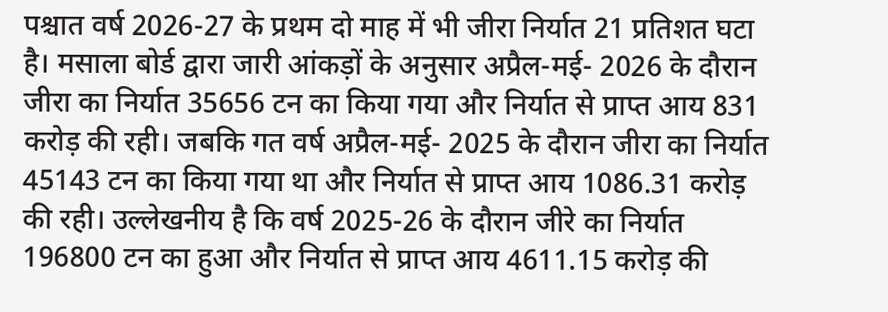पश्चात वर्ष 2026-27 के प्रथम दो माह में भी जीरा निर्यात 21 प्रतिशत घटा है। मसाला बोर्ड द्वारा जारी आंकड़ों के अनुसार अप्रैल-मई- 2026 के दौरान जीरा का निर्यात 35656 टन का किया गया और निर्यात से प्राप्त आय 831 करोड़ की रही। जबकि गत वर्ष अप्रैल-मई- 2025 के दौरान जीरा का निर्यात 45143 टन का किया गया था और निर्यात से प्राप्त आय 1086.31 करोड़ की रही। उल्लेखनीय है कि वर्ष 2025-26 के दौरान जीरे का निर्यात 196800 टन का हुआ और निर्यात से प्राप्त आय 4611.15 करोड़ की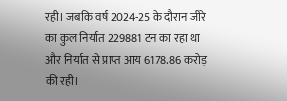रही। जबकि वर्ष 2024-25 के दौरान जीरे का कुल निर्यात 229881 टन का रहा था और निर्यात से प्राप्त आय 6178.86 करोड़ की रही।